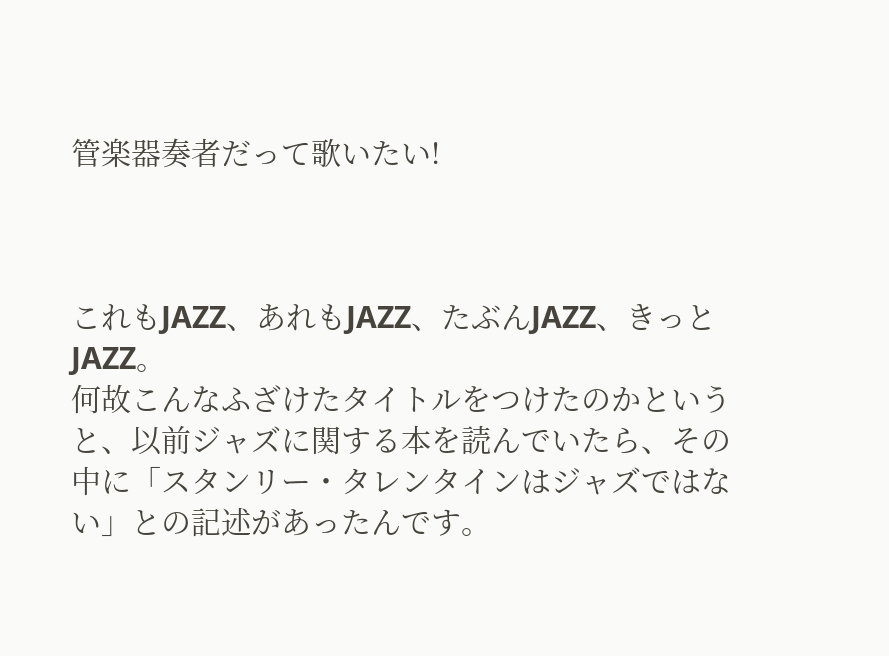管楽器奏者だって歌いたい!



これもJAZZ、あれもJAZZ、たぶんJAZZ、きっとJAZZ。
何故こんなふざけたタイトルをつけたのかというと、以前ジャズに関する本を読んでいたら、その中に「スタンリー・タレンタインはジャズではない」との記述があったんです。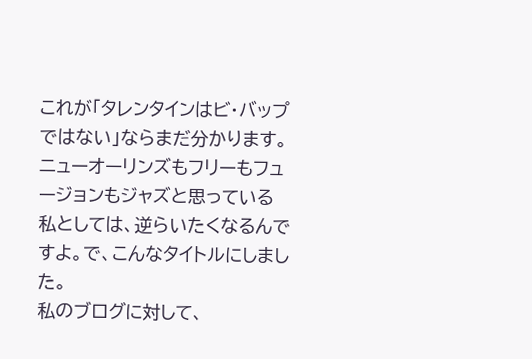これが「タレンタインはビ・バップではない」ならまだ分かります。ニューオーリンズもフリーもフュージョンもジャズと思っている私としては、逆らいたくなるんですよ。で、こんなタイトルにしました。
私のブログに対して、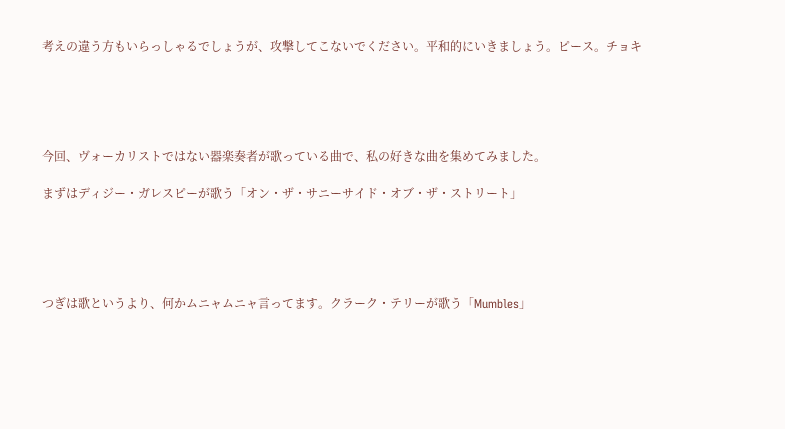考えの違う方もいらっしゃるでしょうが、攻撃してこないでください。平和的にいきましょう。ピース。チョキ





今回、ヴォーカリストではない器楽奏者が歌っている曲で、私の好きな曲を集めてみました。

まずはディジー・ガレスピーが歌う「オン・ザ・サニーサイド・オブ・ザ・ストリート」





つぎは歌というより、何かムニャムニャ言ってます。クラーク・テリーが歌う「Mumbles」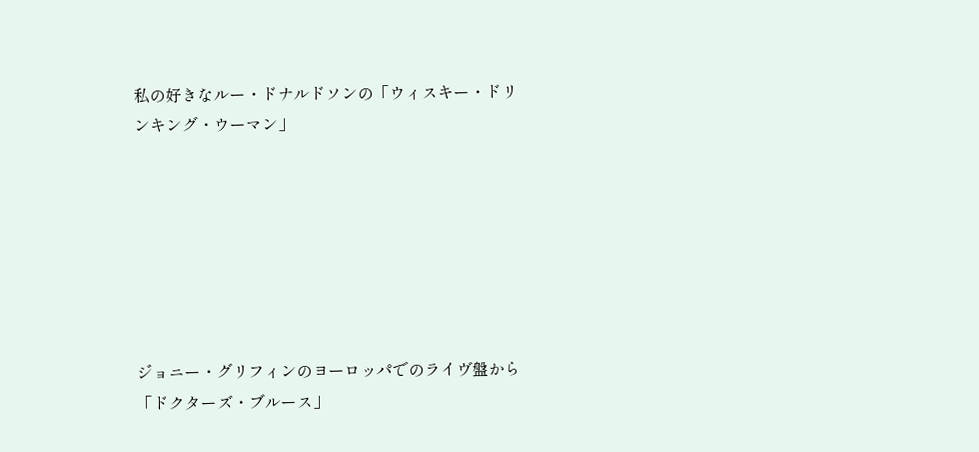私の好きなルー・ドナルドソンの「ウィスキー・ドリンキング・ウーマン」







ジョニー・グリフィンのヨーロッパでのライヴ盤から「ドクターズ・ブルース」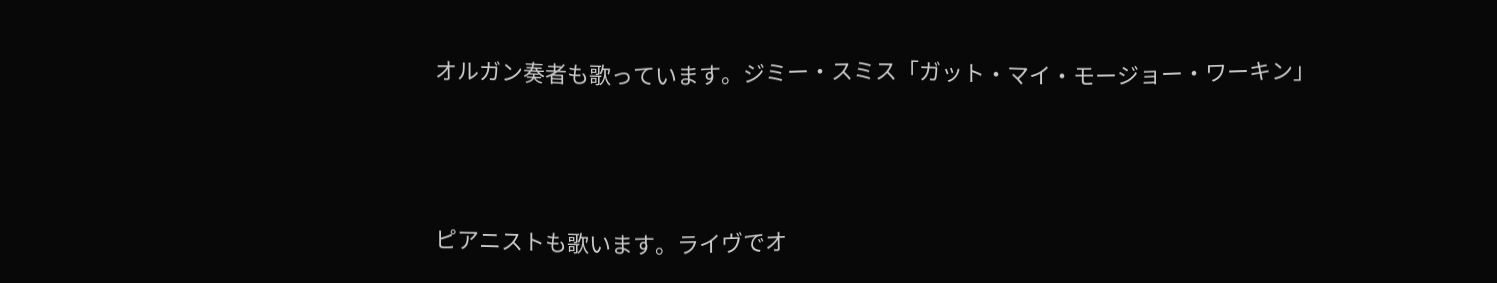オルガン奏者も歌っています。ジミー・スミス「ガット・マイ・モージョー・ワーキン」






ピアニストも歌います。ライヴでオ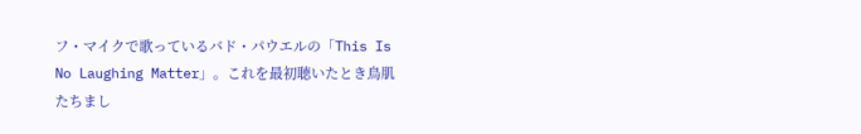フ・マイクで歌っているバド・パウエルの「This Is No Laughing Matter」。これを最初聴いたとき鳥肌たちまし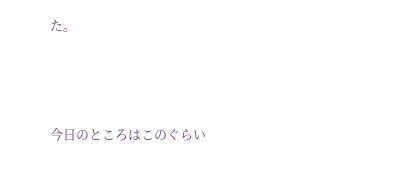た。





今日のところはこのぐらい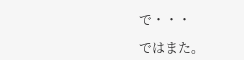で・・・

ではまた。